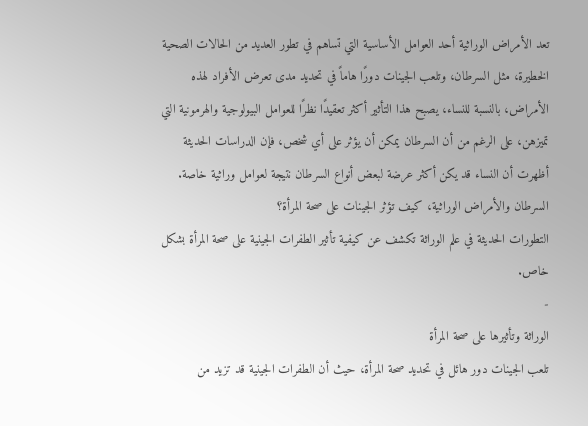تعد الأمراض الوراثية أحد العوامل الأساسية التي تساهم في تطور العديد من الحالات الصحية الخطيرة، مثل السرطان، وتلعب الجينات دورًا هاماً في تحديد مدى تعرض الأفراد لهذه الأمراض، بالنسبة للنساء، يصبح هذا التأثير أكثر تعقيدًا نظرًا للعوامل البيولوجية والهرمونية التي تميزهن، على الرغم من أن السرطان يمكن أن يؤثر على أي شخص، فإن الدراسات الحديثة أظهرت أن النساء قد يكن أكثر عرضة لبعض أنواع السرطان نتيجة لعوامل وراثية خاصة.
السرطان والأمراض الوراثية، كيف تؤثر الجينات على صحة المرأة؟
التطورات الحديثة في علم الوراثة تكشف عن كيفية تأثير الطفرات الجينية على صحة المرأة بشكل خاص.
-
الوراثة وتأثيرها على صحة المرأة
تلعب الجينات دور هائل في تحديد صحة المرأة، حيث أن الطفرات الجينية قد تزيد من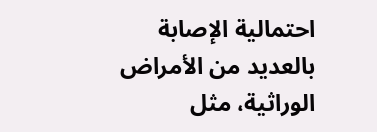احتمالية الإصابة بالعديد من الأمراض الوراثية، مثل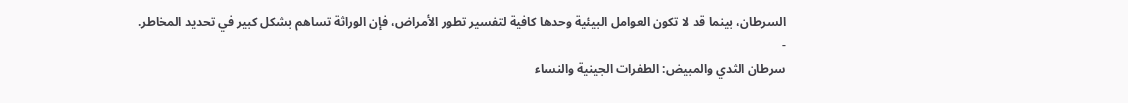السرطان، بينما قد لا تكون العوامل البيئية وحدها كافية لتفسير تطور الأمراض، فإن الوراثة تساهم بشكل كبير في تحديد المخاطر.
-
سرطان الثدي والمبيض: الطفرات الجينية والنساء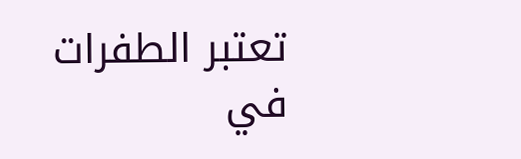تعتبر الطفرات في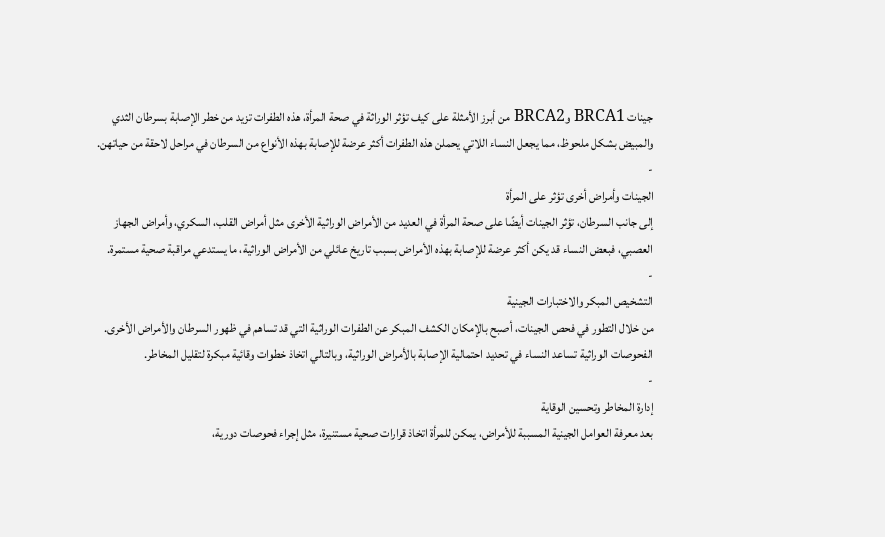جينات BRCA1 وBRCA2 من أبرز الأمثلة على كيف تؤثر الوراثة في صحة المرأة، هذه الطفرات تزيد من خطر الإصابة بسرطان الثدي والمبيض بشكل ملحوظ، مما يجعل النساء اللاتي يحملن هذه الطفرات أكثر عرضة للإصابة بهذه الأنواع من السرطان في مراحل لاحقة من حياتهن.
-
الجينات وأمراض أخرى تؤثر على المرأة
إلى جانب السرطان، تؤثر الجينات أيضًا على صحة المرأة في العديد من الأمراض الوراثية الأخرى مثل أمراض القلب، السكري، وأمراض الجهاز العصبي، فبعض النساء قد يكن أكثر عرضة للإصابة بهذه الأمراض بسبب تاريخ عائلي من الأمراض الوراثية، ما يستدعي مراقبة صحية مستمرة.
-
التشخيص المبكر والاختبارات الجينية
من خلال التطور في فحص الجينات، أصبح بالإمكان الكشف المبكر عن الطفرات الوراثية التي قد تساهم في ظهور السرطان والأمراض الأخرى. الفحوصات الوراثية تساعد النساء في تحديد احتمالية الإصابة بالأمراض الوراثية، وبالتالي اتخاذ خطوات وقائية مبكرة لتقليل المخاطر.
-
إدارة المخاطر وتحسين الوقاية
بعد معرفة العوامل الجينية المسببة للأمراض، يمكن للمرأة اتخاذ قرارات صحية مستنيرة، مثل إجراء فحوصات دورية،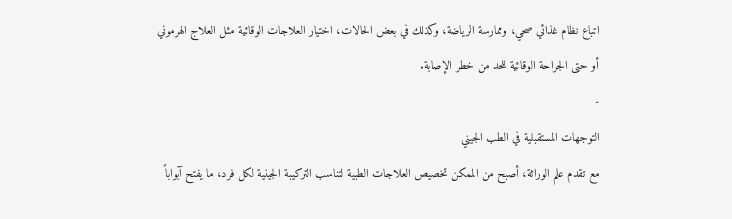اتباع نظام غذائي صحي، وممارسة الرياضة، وكذلك في بعض الحالات، اختيار العلاجات الوقائية مثل العلاج الهرموني أو حتى الجراحة الوقائية للحد من خطر الإصابة.
-
التوجهات المستقبلية في الطب الجيني
مع تقدم علم الوراثة، أصبح من الممكن تخصيص العلاجات الطبية لتناسب التركيبة الجينية لكل فرد، ما يفتح آبواباً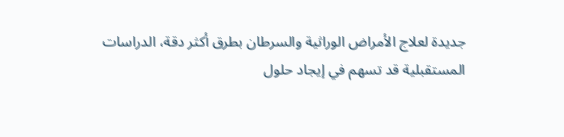جديدة لعلاج الأمراض الوراثية والسرطان بطرق أكثر دقة، الدراسات المستقبلية قد تسهم في إيجاد حلول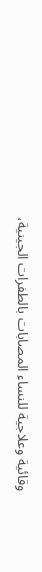وقائية وعلاجية للنساء المصابات بالطفرات الجينية،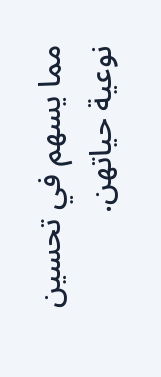مما يسهم في تحسين نوعية حياتهن.